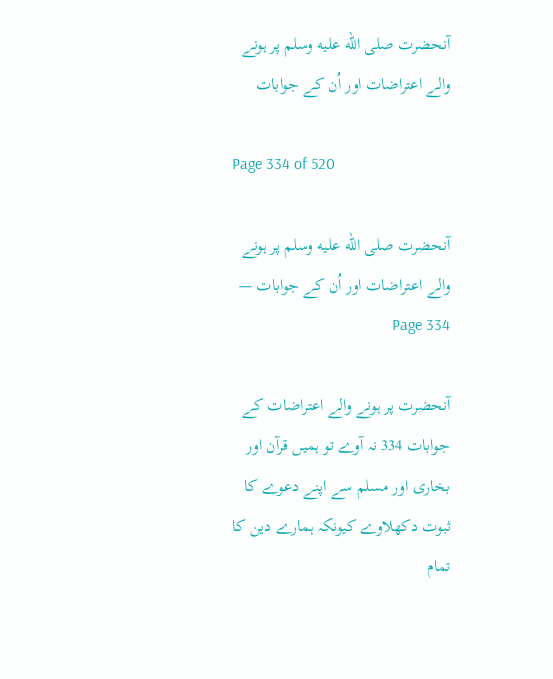آنحضرت صلى الله عليه وسلم پر ہونے والے اعتراضات اور اُن کے جوابات

Page 334 of 520

آنحضرت صلى الله عليه وسلم پر ہونے والے اعتراضات اور اُن کے جوابات — Page 334

آنحضرت پر ہونے والے اعتراضات کے جوابات 334 نہ آوے تو ہمیں قرآن اور بخاری اور مسلم سے اپنے دعوے کا ثبوت دکھلاوے کیونکہ ہمارے دین کا تمام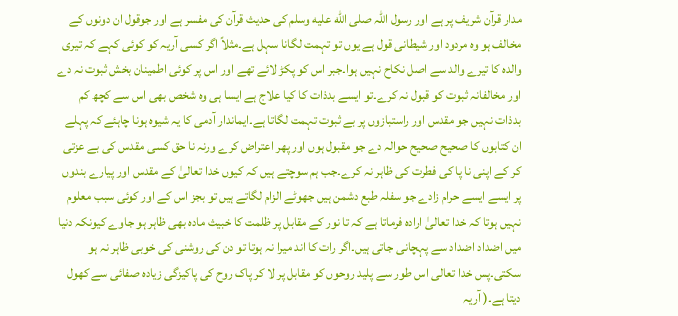مدار قرآن شریف پر ہے اور رسول اللہ صلى الله عليه وسلم کی حدیث قرآن کی مفسر ہے اور جوقول ان دونوں کے مخالف ہو وہ مردود اور شیطانی قول ہے یوں تو تہمت لگانا سہل ہے۔مثلاً اگر کسی آریہ کو کوئی کہے کہ تیری والدہ کا تیرے والد سے اصل نکاح نہیں ہوا۔جبر اس کو پکڑ لائے تھے اور اس پر کوئی اطمینان بخش ثبوت نہ دے اور مخالفانہ ثبوت کو قبول نہ کرے۔تو ایسے بدذات کا کیا علاج ہے ایسا ہی وہ شخص بھی اس سے کچھ کم بدذات نہیں جو مقدس اور راستبازوں پر بے ثبوت تہمت لگاتا ہے۔ایماندار آدمی کا یہ شیوہ ہونا چاہئے کہ پہلے ان کتابوں کا صحیح صحیح حوالہ دے جو مقبول ہوں اور پھر اعتراض کرے ورنہ نا حق کسی مقدس کی بے عزتی کر کے اپنی نا پا کی فطرت کی ظاہر نہ کرے۔جب ہم سوچتے ہیں کہ کیوں خدا تعالیٰ کے مقدس اور پیارے بندوں پر ایسے ایسے حرام زادے جو سفلہ طبع دشمن ہیں جھوٹے الزام لگاتے ہیں تو بجز اس کے اور کوئی سبب معلوم نہیں ہوتا کہ خدا تعالیٰ ارادہ فرماتا ہے کہ تا نور کے مقابل پر ظلمت کا خبیث مادہ بھی ظاہر ہو جاوے کیونکہ دنیا میں اضداد اضداد سے پہچانی جاتی ہیں۔اگر رات کا اند میرا نہ ہوتا تو دن کی روشنی کی خوبی ظاہر نہ ہو سکتی۔پس خدا تعالی اس طور سے پلید روحوں کو مقابل پر لا کر پاک روح کی پاکیزگی زیادہ صفائی سے کھول دیتا ہے۔( آریہ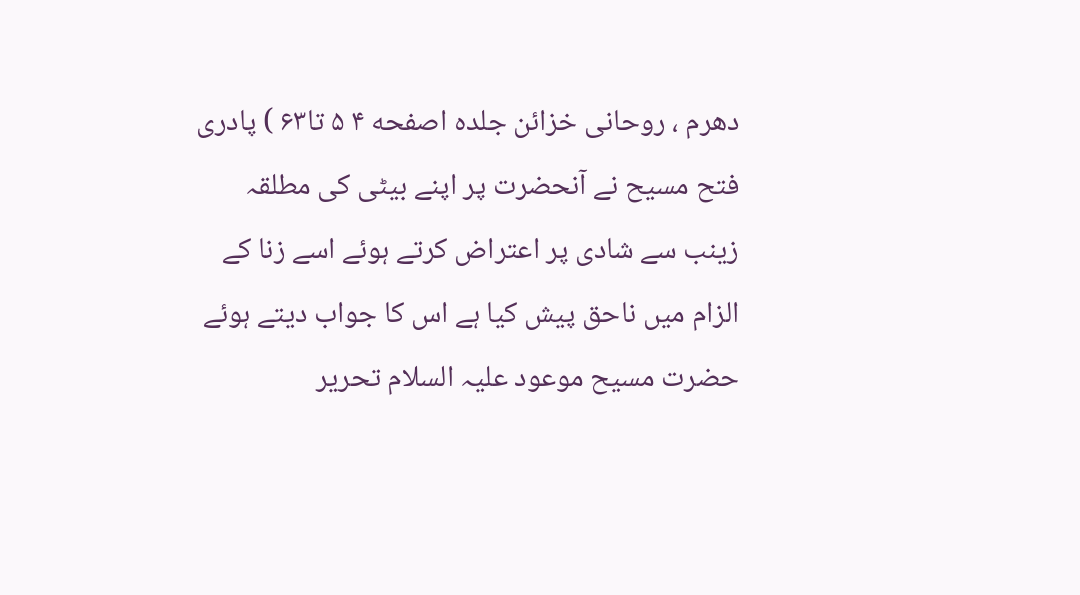دھرم ، روحانی خزائن جلده اصفحه ۴ ۵ تا۶۳ ) پادری فتح مسیح نے آنحضرت پر اپنے بیٹی کی مطلقہ زینب سے شادی پر اعتراض کرتے ہوئے اسے زنا کے الزام میں ناحق پیش کیا ہے اس کا جواب دیتے ہوئے حضرت مسیح موعود علیہ السلام تحریر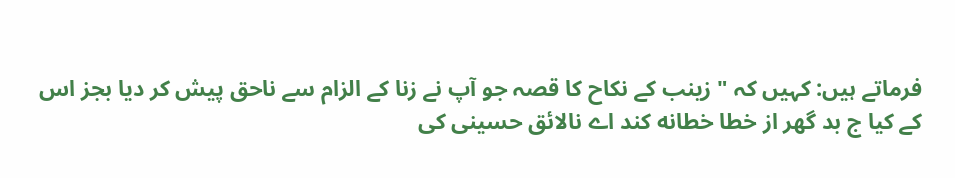فرماتے ہیں: کہیں کہ " زینب کے نکاح کا قصہ جو آپ نے زنا کے الزام سے ناحق پیش کر دیا بجز اس کے کیا ج بد گهر از خطا خطانه کند اے نالائق حسینی کی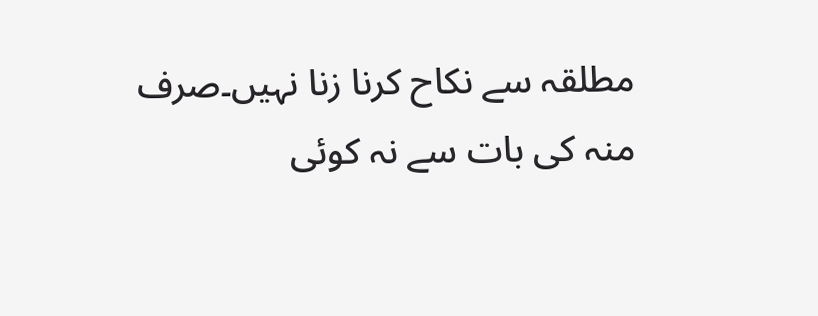مطلقہ سے نکاح کرنا زنا نہیں۔صرف منہ کی بات سے نہ کوئی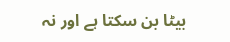بیٹا بن سکتا ہے اور نہ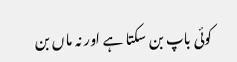کوئی باپ بن سکتا ہے اور نہ ماں بن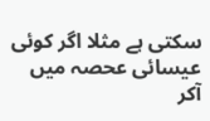سکتی ہے مثلا اگر کوئی عیسائی عحصہ میں آکر